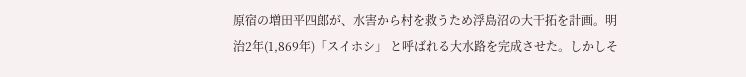原宿の増田平四郎が、水害から村を救うため浮島沼の大干拓を計画。明治2年(1,869年)「スイホシ」 と呼ばれる大水路を完成させた。しかしそ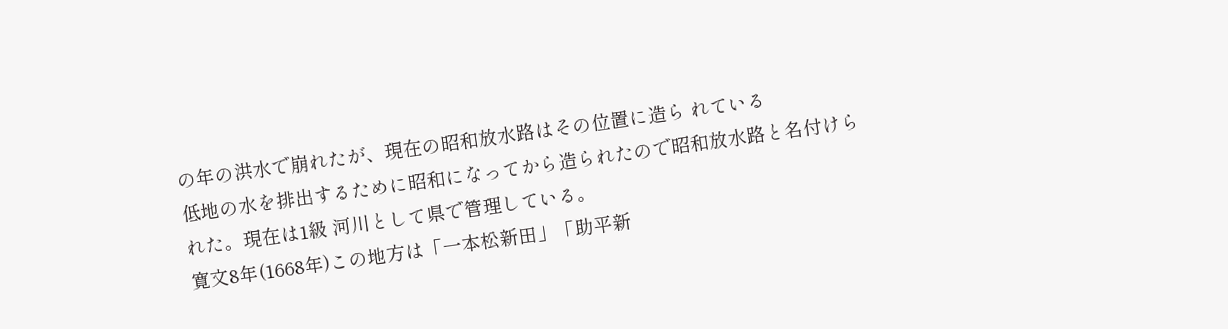の年の洪水で崩れたが、現在の昭和放水路はその位置に造ら れている
低地の水を排出するために昭和になってから造られたので昭和放水路と名付けられた。現在は1級 河川として県で管理している。
寛文8年(1668年)この地方は「一本松新田」「助平新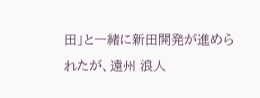田」と一緒に新田開発が進められたが、遠州 浪人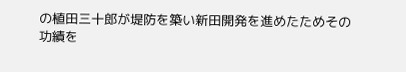の植田三十郎が堤防を築い新田開発を進めたためその功績を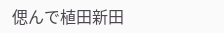偲んで植田新田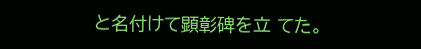と名付けて顕彰碑を立 てた。